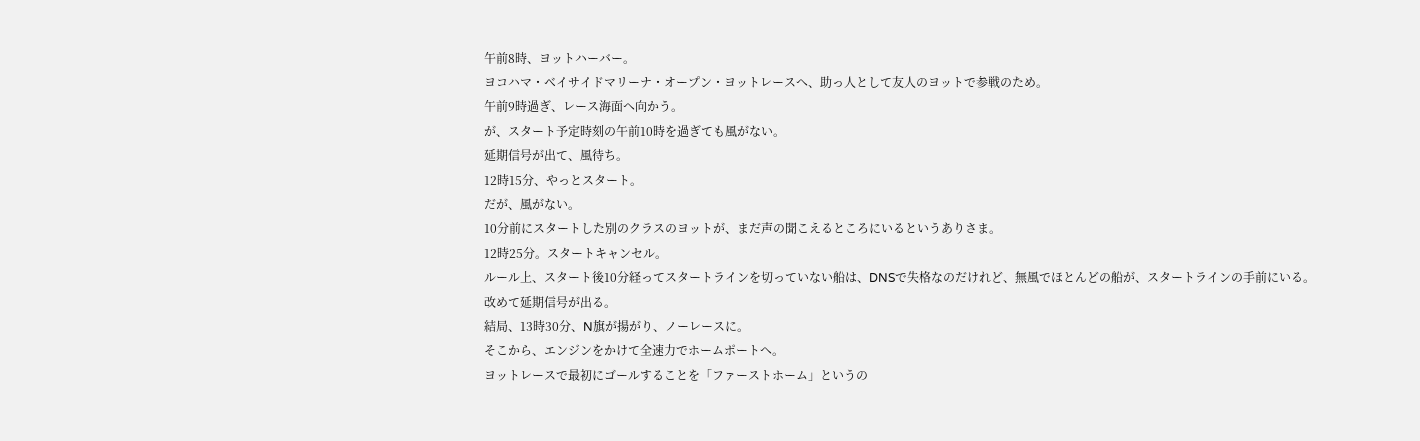午前8時、ヨットハーバー。
ヨコハマ・ベイサイドマリーナ・オープン・ヨットレースへ、助っ人として友人のヨットで参戦のため。
午前9時過ぎ、レース海面へ向かう。
が、スタート予定時刻の午前10時を過ぎても風がない。
延期信号が出て、風待ち。
12時15分、やっとスタート。
だが、風がない。
10分前にスタートした別のクラスのヨットが、まだ声の聞こえるところにいるというありさま。
12時25分。スタートキャンセル。
ルール上、スタート後10分経ってスタートラインを切っていない船は、DNSで失格なのだけれど、無風でほとんどの船が、スタートラインの手前にいる。
改めて延期信号が出る。
結局、13時30分、N旗が揚がり、ノーレースに。
そこから、エンジンをかけて全速力でホームポートへ。
ヨットレースで最初にゴールすることを「ファーストホーム」というの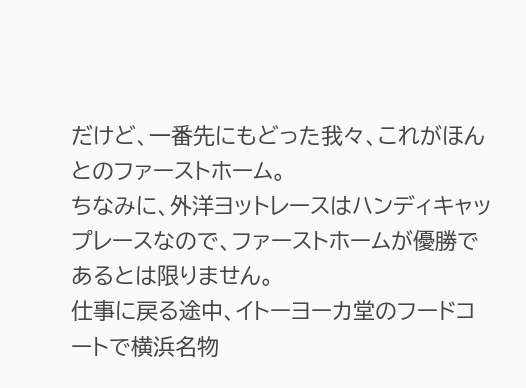だけど、一番先にもどった我々、これがほんとのファーストホーム。
ちなみに、外洋ヨットレースはハンディキャップレースなので、ファーストホームが優勝であるとは限りません。
仕事に戻る途中、イトーヨーカ堂のフードコートで横浜名物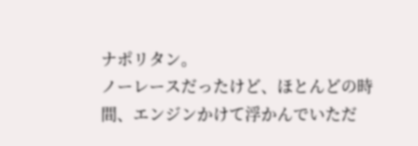ナポリタン。
ノーレースだったけど、ほとんどの時間、エンジンかけて浮かんでいただ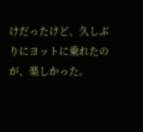けだったけど、久しぶりにヨットに乗れたのが、楽しかった。